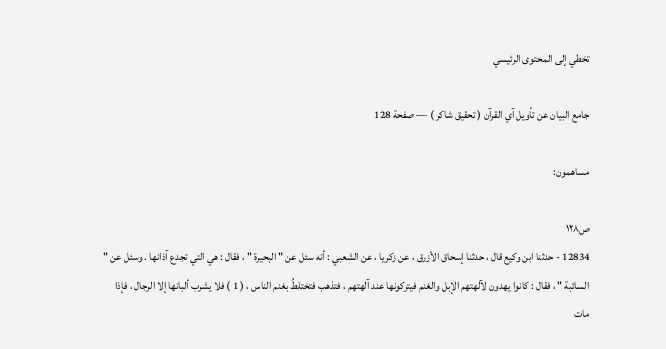تخطي إلى المحتوى الرئيسي

جامع البيان عن تأويل آي القرآن ( تحقيق شاكر ) — صفحة 128

مساهمون:

ص١٢٨
12834 - حدثنا ابن وكيع قال ، حدثنا إسحاق الأزرق ، عن زكريا ، عن الشعبي : أنه سئل عن " البحيرة " ، فقال : هي التي تجدع آذانها . وسئل عن " السائبة " ، فقال : كانوا يهدون لآلهتهم الإبل والغنم فيتركونها عند آلهتهم ، فتذهب فتختلطُ بغنم الناس ، ( 1 ) فلا يشرب ألبانها إلا الرجال ، فإذا مات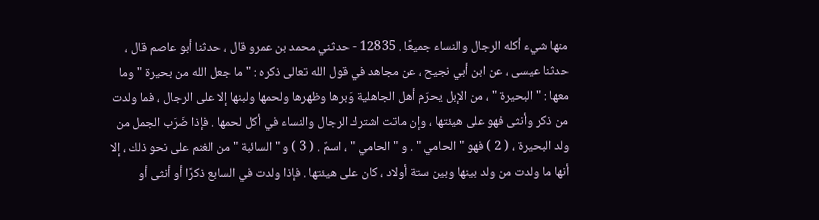منها شيء أكله الرجال والنساء جميعًا . 12835 - حدثني محمد بن عمرو قال ، حدثنا أبو عاصم قال ، حدثنا عيسى ، عن ابن أبي نجيح ، عن مجاهد في قول الله تعالى ذكره : " ما جعل الله من بحيرة " وما معها : " البحيرة " ، من الإبل يحرّم أهل الجاهلية وَبرها وظهرها ولحمها ولبنها إلا على الرجال ، فما ولدت من ذكر وأنثى فهو على هيئتها ، وإن ماتت اشترك الرجال والنساء في أكل لحمها . فإذا ضَرَب الجمل من ولد البحيرة ، ( 2 ) فهو " الحامي " . و " الحامي " ، اسمٌ . ( 3 ) و " السائبة " من الغنم على نحو ذلك ، إلا أنها ما ولدت من ولد بينها وبين ستة أولاد ، كان على هيئتها . فإذا ولدت في السابع ذكرًا أو أنثى أو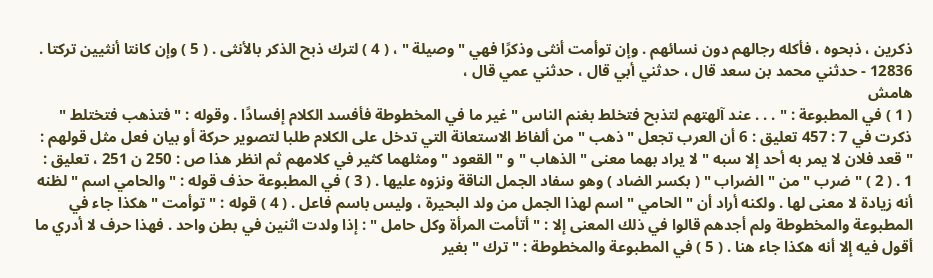ذكرين ، ذبحوه ، فأكله رجالهم دون نسائهم . وإن توأمت أنثى وذكرًا فهي " وصيلة " ، ( 4 ) لترك ذبح الذكر بالأنثى . ( 5 ) وإن كانتا أنثيين تركتا . 12836 - حدثني محمد بن سعد قال ، حدثني أبي قال ، حدثني عمي قال ،
هامش
( 1 ) في المطبوعة : " . . . عند آلهتهم لتذبح فتخلط بغنم الناس " غير ما في المخطوطة فأفسد الكلام إفسادًا . وقوله : " فتذهب فتختلط " ذكرت في 7 : 457 تعليق : 6 أن العرب تجعل " ذهب " من ألفاظ الاستعانة التي تدخل على الكلام طلبا لتصوير حركة أو بيان فعل مثل قولهم : " قعد فلان لا يمر به أحد إلا سبه " لا يراد بهما معنى " الذهاب " و " القعود " ومثلهما كثير في كلامهم ثم انظر هذا ص : 250 ن 251 ، تعليق : 1 . ( 2 ) " ضرب " من " الضراب " ( بكسر الضاد ) وهو سفاد الجمل الناقة ونزوه عليها . ( 3 ) في المطبوعة حذف قوله : " والحامي اسم " لظنه أنه زيادة لا معنى لها . ولكنه أراد أن " الحامي " اسم لهذا الجمل من ولد البحيرة ، وليس باسم فاعل . ( 4 ) قوله : " توأمت " هكذا جاء في المطبوعة والمخطوطة ولم أجدهم قالوا في ذلك المعنى إلا : " أتأمت المرأة وكل حامل " : إذا ولدت اثنين في بطن واحد . فهذا حرف لا أدري ما أقول فيه إلا أنه هكذا جاء هنا . ( 5 ) في المطبوعة والمخطوطة : " ترك " بغير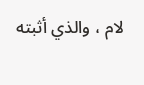لام ، والذي أثبته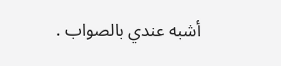أشبه عندي بالصواب .